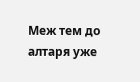Меж тем до алтаря уже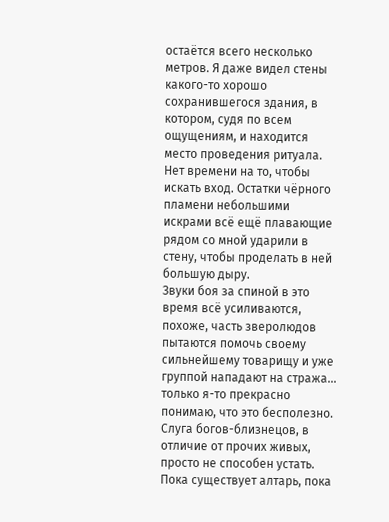остаётся всего несколько метров. Я даже видел стены какого-то хорошо сохранившегося здания, в котором, судя по всем ощущениям, и находится место проведения ритуала.
Нет времени на то, чтобы искать вход. Остатки чёрного пламени небольшими искрами всё ещё плавающие рядом со мной ударили в стену, чтобы проделать в ней большую дыру.
Звуки боя за спиной в это время всё усиливаются, похоже, часть зверолюдов пытаются помочь своему сильнейшему товарищу и уже группой нападают на стража… только я-то прекрасно понимаю, что это бесполезно. Слуга богов-близнецов, в отличие от прочих живых, просто не способен устать. Пока существует алтарь, пока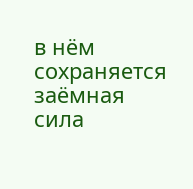в нём сохраняется заёмная сила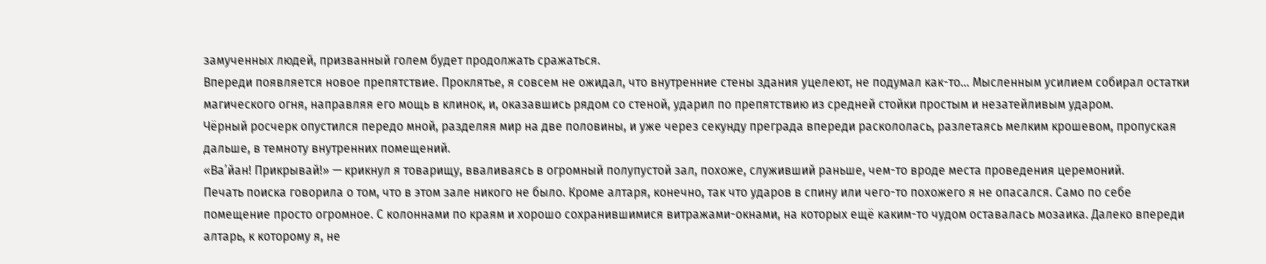замученных людей, призванный голем будет продолжать сражаться.
Впереди появляется новое препятствие. Проклятье, я совсем не ожидал, что внутренние стены здания уцелеют, не подумал как-то… Мысленным усилием собирал остатки магического огня, направляя его мощь в клинок, и, оказавшись рядом со стеной, ударил по препятствию из средней стойки простым и незатейливым ударом.
Чёрный росчерк опустился передо мной, разделяя мир на две половины, и уже через секунду преграда впереди раскололась, разлетаясь мелким крошевом, пропуская дальше, в темноту внутренних помещений.
«Ва’йан! Прикрывай!» — крикнул я товарищу, вваливаясь в огромный полупустой зал, похоже, служивший раньше, чем-то вроде места проведения церемоний.
Печать поиска говорила о том, что в этом зале никого не было. Кроме алтаря, конечно, так что ударов в спину или чего-то похожего я не опасался. Само по себе помещение просто огромное. С колоннами по краям и хорошо сохранившимися витражами-окнами, на которых ещё каким-то чудом оставалась мозаика. Далеко впереди алтарь, к которому я, не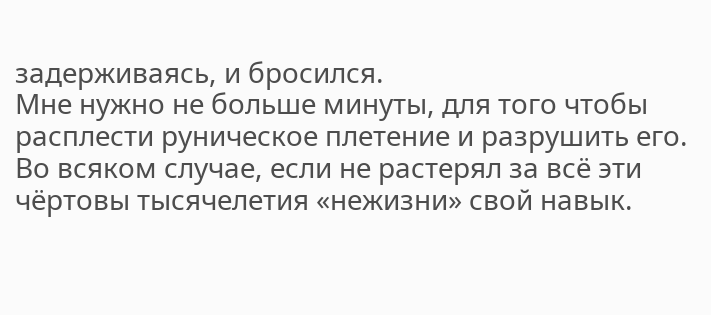задерживаясь, и бросился.
Мне нужно не больше минуты, для того чтобы расплести руническое плетение и разрушить его. Во всяком случае, если не растерял за всё эти чёртовы тысячелетия «нежизни» свой навык.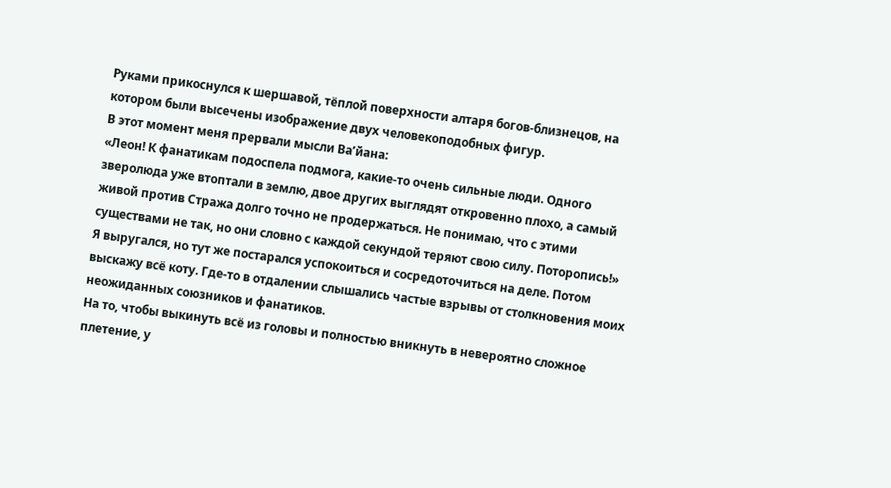Руками прикоснулся к шершавой, тёплой поверхности алтаря богов-близнецов, на котором были высечены изображение двух человекоподобных фигур.
В этот момент меня прервали мысли Ва’йана:
«Леон! К фанатикам подоспела подмога, какие-то очень сильные люди. Одного зверолюда уже втоптали в землю, двое других выглядят откровенно плохо, а самый живой против Стража долго точно не продержаться. Не понимаю, что с этими существами не так, но они словно с каждой секундой теряют свою силу. Поторопись!»
Я выругался, но тут же постарался успокоиться и сосредоточиться на деле. Потом выскажу всё коту. Где-то в отдалении слышались частые взрывы от столкновения моих неожиданных союзников и фанатиков.
На то, чтобы выкинуть всё из головы и полностью вникнуть в невероятно сложное плетение, у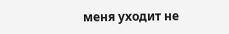меня уходит не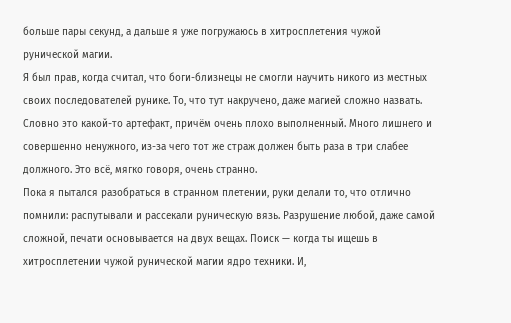больше пары секунд, а дальше я уже погружаюсь в хитросплетения чужой рунической магии.
Я был прав, когда считал, что боги-близнецы не смогли научить никого из местных своих последователей рунике. То, что тут накручено, даже магией сложно назвать. Словно это какой-то артефакт, причём очень плохо выполненный. Много лишнего и совершенно ненужного, из-за чего тот же страж должен быть раза в три слабее должного. Это всё, мягко говоря, очень странно.
Пока я пытался разобраться в странном плетении, руки делали то, что отлично помнили: распутывали и рассекали руническую вязь. Разрушение любой, даже самой сложной, печати основывается на двух вещах. Поиск — когда ты ищешь в хитросплетении чужой рунической магии ядро техники. И,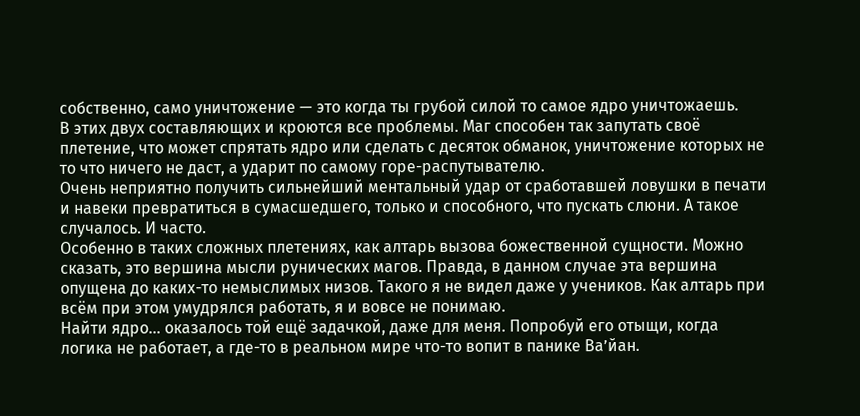собственно, само уничтожение — это когда ты грубой силой то самое ядро уничтожаешь.
В этих двух составляющих и кроются все проблемы. Маг способен так запутать своё плетение, что может спрятать ядро или сделать с десяток обманок, уничтожение которых не то что ничего не даст, а ударит по самому горе-распутывателю.
Очень неприятно получить сильнейший ментальный удар от сработавшей ловушки в печати и навеки превратиться в сумасшедшего, только и способного, что пускать слюни. А такое случалось. И часто.
Особенно в таких сложных плетениях, как алтарь вызова божественной сущности. Можно сказать, это вершина мысли рунических магов. Правда, в данном случае эта вершина опущена до каких-то немыслимых низов. Такого я не видел даже у учеников. Как алтарь при всём при этом умудрялся работать, я и вовсе не понимаю.
Найти ядро… оказалось той ещё задачкой, даже для меня. Попробуй его отыщи, когда логика не работает, а где-то в реальном мире что-то вопит в панике Ва’йан.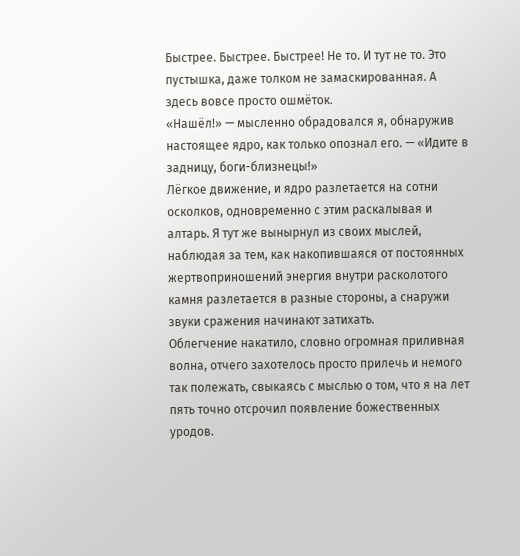Быстрее. Быстрее. Быстрее! Не то. И тут не то. Это пустышка, даже толком не замаскированная. А здесь вовсе просто ошмёток.
«Нашёл!» — мысленно обрадовался я, обнаружив настоящее ядро, как только опознал его. — «Идите в задницу, боги-близнецы!»
Лёгкое движение, и ядро разлетается на сотни осколков, одновременно с этим раскалывая и алтарь. Я тут же вынырнул из своих мыслей, наблюдая за тем, как накопившаяся от постоянных жертвоприношений энергия внутри расколотого камня разлетается в разные стороны, а снаружи звуки сражения начинают затихать.
Облегчение накатило, словно огромная приливная волна, отчего захотелось просто прилечь и немого так полежать, свыкаясь с мыслью о том, что я на лет пять точно отсрочил появление божественных уродов.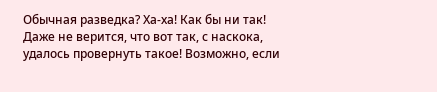Обычная разведка? Ха-ха! Как бы ни так!
Даже не верится, что вот так, с наскока, удалось провернуть такое! Возможно, если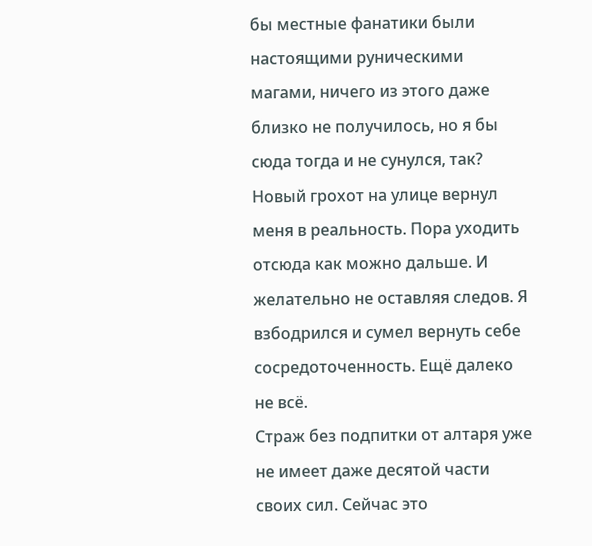бы местные фанатики были настоящими руническими магами, ничего из этого даже близко не получилось, но я бы сюда тогда и не сунулся, так?
Новый грохот на улице вернул меня в реальность. Пора уходить отсюда как можно дальше. И желательно не оставляя следов. Я взбодрился и сумел вернуть себе сосредоточенность. Ещё далеко не всё.
Страж без подпитки от алтаря уже не имеет даже десятой части своих сил. Сейчас это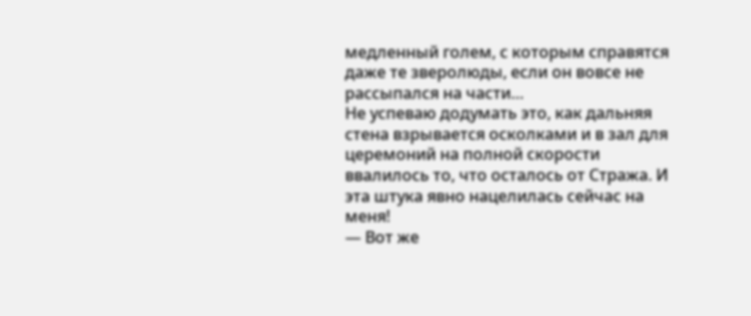медленный голем, с которым справятся даже те зверолюды, если он вовсе не рассыпался на части…
Не успеваю додумать это, как дальняя стена взрывается осколками и в зал для церемоний на полной скорости ввалилось то, что осталось от Стража. И эта штука явно нацелилась сейчас на меня!
— Вот же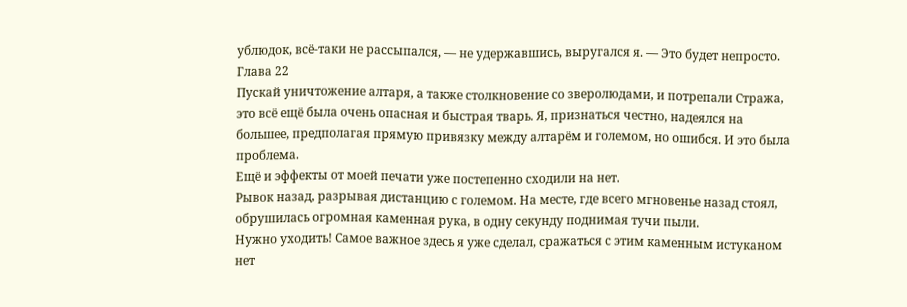ублюдок, всё-таки не рассыпался, — не удержавшись, выругался я. — Это будет непросто.
Глава 22
Пускай уничтожение алтаря, а также столкновение со зверолюдами, и потрепали Стража, это всё ещё была очень опасная и быстрая тварь. Я, признаться честно, надеялся на большее, предполагая прямую привязку между алтарём и големом, но ошибся. И это была проблема.
Ещё и эффекты от моей печати уже постепенно сходили на нет.
Рывок назад, разрывая дистанцию с големом. На месте, где всего мгновенье назад стоял, обрушилась огромная каменная рука, в одну секунду поднимая тучи пыли.
Нужно уходить! Самое важное здесь я уже сделал, сражаться с этим каменным истуканом нет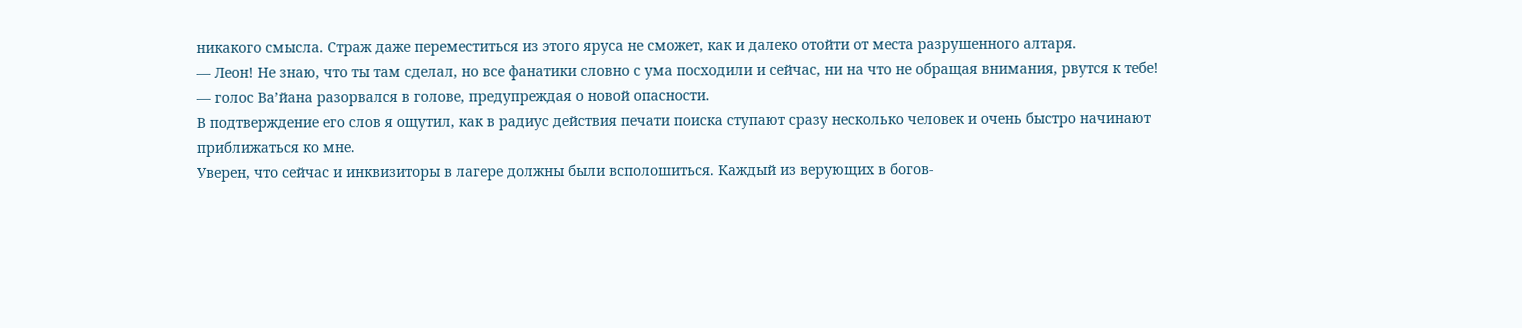никакого смысла. Страж даже переместиться из этого яруса не сможет, как и далеко отойти от места разрушенного алтаря.
— Леон! Не знаю, что ты там сделал, но все фанатики словно с ума посходили и сейчас, ни на что не обращая внимания, рвутся к тебе! — голос Ва’йана разорвался в голове, предупреждая о новой опасности.
В подтверждение его слов я ощутил, как в радиус действия печати поиска ступают сразу несколько человек и очень быстро начинают приближаться ко мне.
Уверен, что сейчас и инквизиторы в лагере должны были всполошиться. Каждый из верующих в богов-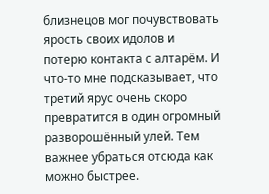близнецов мог почувствовать ярость своих идолов и потерю контакта с алтарём. И что-то мне подсказывает, что третий ярус очень скоро превратится в один огромный разворошённый улей. Тем важнее убраться отсюда как можно быстрее.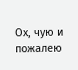Ох, чую и пожалею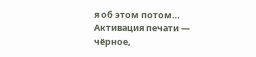я об этом потом…
Активация печати — чёрное,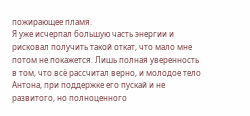пожирающее пламя.
Я уже исчерпал большую часть энергии и рисковал получить такой откат, что мало мне потом не покажется. Лишь полная уверенность в том, что всё рассчитал верно, и молодое тело Антона, при поддержке его пускай и не развитого, но полноценного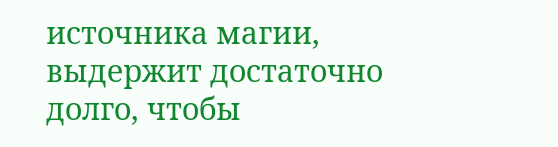источника магии, выдержит достаточно долго, чтобы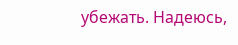убежать. Надеюсь,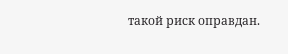такой риск оправдан.